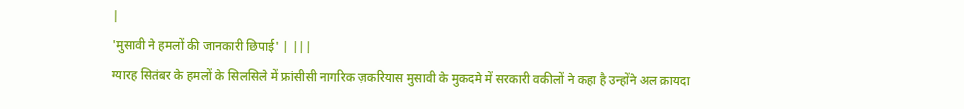|
'मुसावी ने हमलों की जानकारी छिपाई' | |||
ग्यारह सितंबर के हमलों के सिलसिले में फ्रांसीसी नागरिक ज़करियास मुसावी के मुकदमे में सरकारी वकीलों ने कहा है उन्होंने अल क़ायदा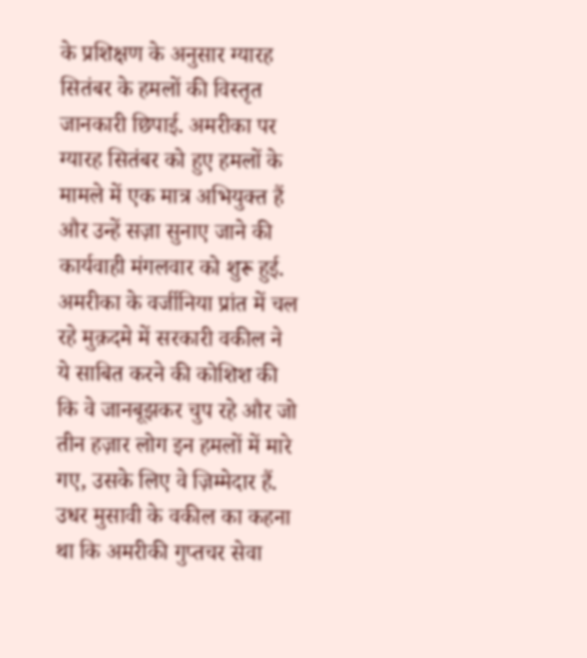के प्रशिक्षण के अनुसार ग्यारह सितंबर के हमलों की विस्तृत जानकारी छिपाई. अमरीका पर ग्यारह सितंबर को हुए हमलों के मामले में एक मात्र अभियुक्त हैं और उन्हें सज़ा सुनाए जाने की कार्यवाही मंगलवार को शुरू हुई. अमरीका के वर्जीनिया प्रांत में चल रहे मुक़दमे में सरकारी वकील ने ये साबित करने की कोशिश की कि वे जानबूझकर चुप रहे और जो तीन हज़ार लोग इन हमलों में मारे गए, उसके लिए वे ज़िम्मेदार हैं. उधर मुसावी के वकील का कहना था कि अमरीकी गुप्तचर सेवा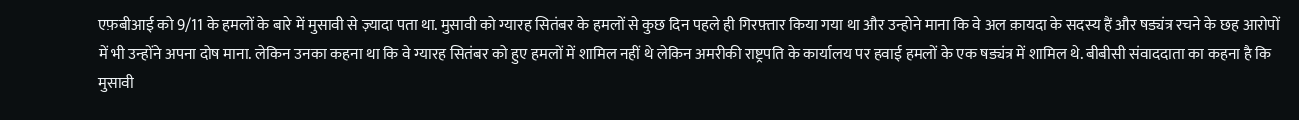एफ़बीआई को 9/11 के हमलों के बारे में मुसावी से ज़्यादा पता था. मुसावी को ग्यारह सितंबर के हमलों से कुछ दिन पहले ही गिरफ़्तार किया गया था और उन्होने माना कि वे अल क़ायदा के सदस्य हैं और षड्यंत्र रचने के छह आरोपों में भी उन्होंने अपना दोष माना. लेकिन उनका कहना था कि वे ग्यारह सितंबर को हुए हमलों में शामिल नहीं थे लेकिन अमरीकी राष्ट्रपति के कार्यालय पर हवाई हमलों के एक षड्यंत्र में शामिल थे. बीबीसी संवाददाता का कहना है कि मुसावी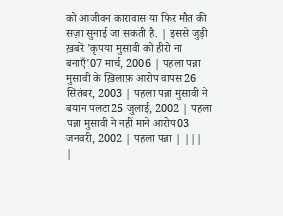को आजीवन कारावास या फिर मौत की सज़ा सुनाई जा सकती है. | इससे जुड़ी ख़बरें 'कृपया मुसावी को हीरो ना बनाएँ'07 मार्च, 2006 | पहला पन्ना मुसावी के ख़िलाफ़ आरोप वापस26 सितंबर, 2003 | पहला पन्ना मुसावी ने बयान पलटा25 जुलाई, 2002 | पहला पन्ना मुसावी ने नहीं माने आरोप03 जनवरी, 2002 | पहला पन्ना | |||
|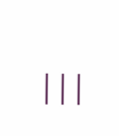|||